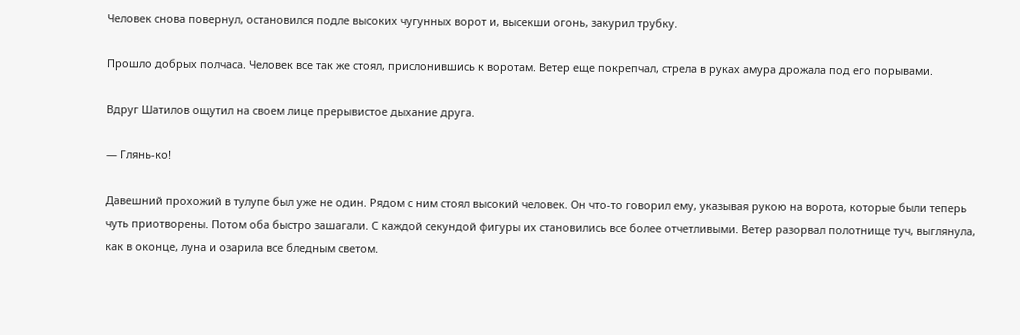Человек снова повернул, остановился подле высоких чугунных ворот и, высекши огонь, закурил трубку.

Прошло добрых полчаса. Человек все так же стоял, прислонившись к воротам. Ветер еще покрепчал, стрела в руках амура дрожала под его порывами.

Вдруг Шатилов ощутил на своем лице прерывистое дыхание друга.

— Глянь-ко!

Давешний прохожий в тулупе был уже не один. Рядом с ним стоял высокий человек. Он что-то говорил ему, указывая рукою на ворота, которые были теперь чуть приотворены. Потом оба быстро зашагали. С каждой секундой фигуры их становились все более отчетливыми. Ветер разорвал полотнище туч, выглянула, как в оконце, луна и озарила все бледным светом.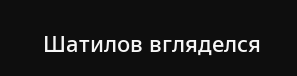Шатилов вгляделся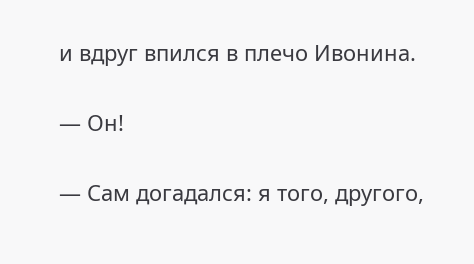и вдруг впился в плечо Ивонина.

— Он!

— Сам догадался: я того, другого,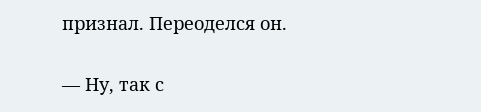признал. Переоделся он.

— Ну, так с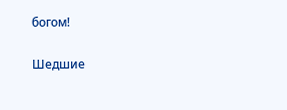богом!

Шедшие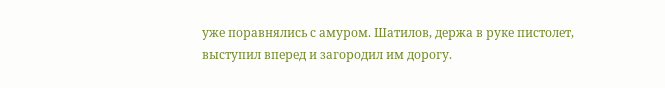уже поравнялись с амуром. Шатилов, держа в руке пистолет, выступил вперед и загородил им дорогу.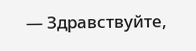— Здравствуйте,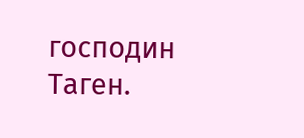господин Таген.